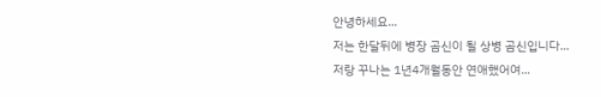안녕하세요...
저는 한달뒤에 병장 곰신이 될 상병 곰신입니다...
저랑 꾸나는 1년4개월동안 연애했어여...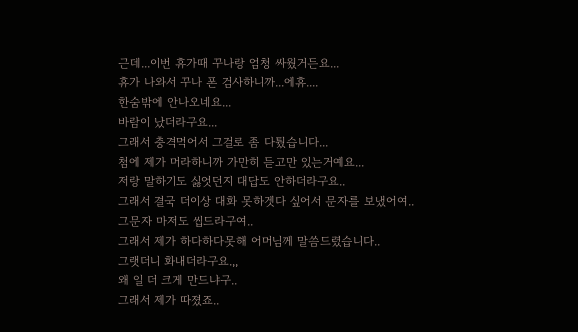근데...이번 휴가때 꾸나랑 엄청 싸웠거든요...
휴가 나와서 꾸나 폰 검사하니까...에휴....
한숨밖에 안나오네요...
바람이 났더라구요...
그래서 충격먹어서 그걸로 좀 다퉜습니다...
첨에 제가 머라하니까 가만히 듣고만 있는거예요...
저랑 말하기도 싫엇던지 대답도 안하더라구요..
그래서 결국 더이상 대화 못하겟다 싶어서 문자를 보냈어여..
그문자 마저도 씹드라구여..
그래서 제가 하다하다못해 어머님께 말씀드렸습니다..
그랫더니 화내더라구요.,,
왜 일 더 크게 만드냐구..
그래서 제가 따졌죠..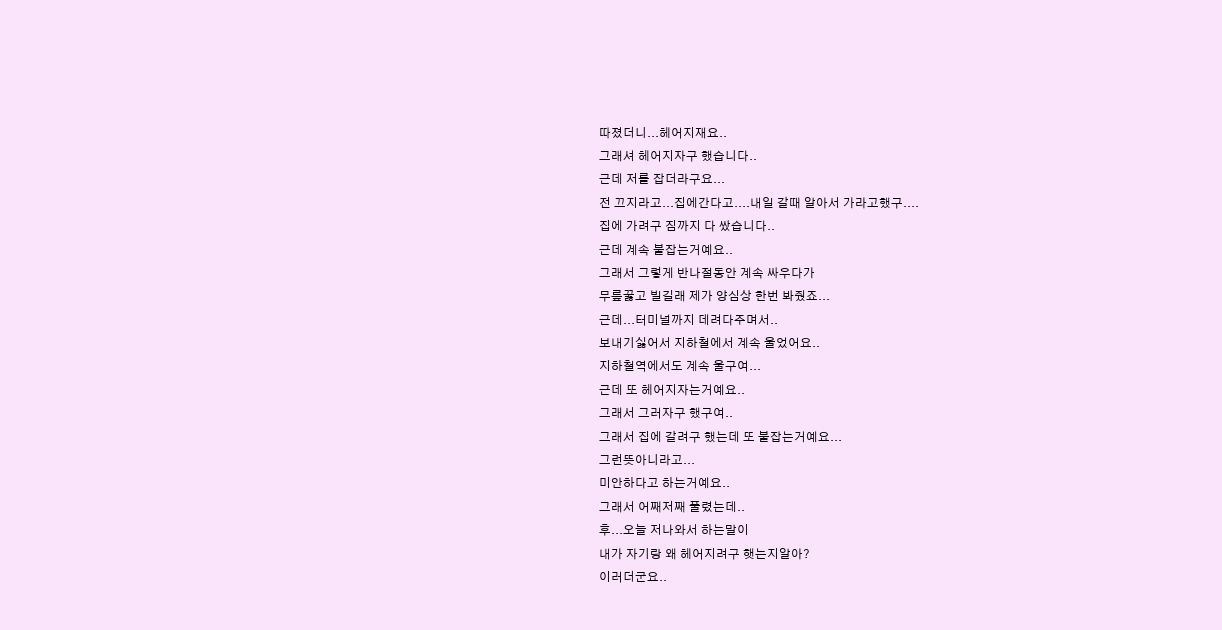따졌더니...헤어지재요..
그래셔 헤어지자구 했습니다..
근데 저를 잡더라구요...
전 끄지라고...집에간다고....내일 갈때 알아서 가라고했구....
집에 가려구 짐까지 다 쌌습니다..
근데 계속 붙잡는거예요..
그래서 그렇게 반나절동안 계속 싸우다가
무릎꿇고 빌길래 제가 양심상 한번 봐줬죠...
근데...터미널까지 데려다주며서..
보내기싫어서 지하철에서 계속 울었어요..
지하철역에서도 계속 울구여...
근데 또 헤어지자는거예요..
그래서 그러자구 했구여..
그래서 집에 갈려구 했는데 또 붙잡는거예요...
그런뜻아니라고...
미안하다고 하는거예요..
그래서 어째저째 풀렸는데..
후...오늘 저나와서 하는말이
내가 자기랑 왜 헤어지려구 햇는지알아?
이러더군요..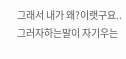그래서 내가 왜?이랫구요..
그러자하는말이 자기우는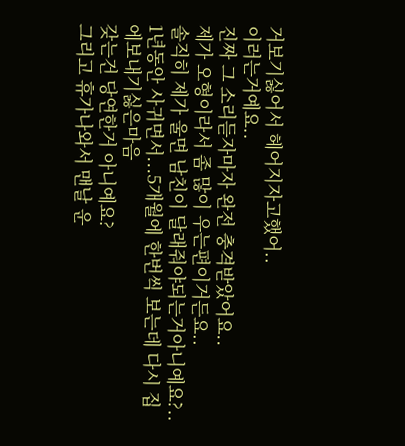거보기싫어서 헤어지자고했어..
이러는거예요..
진짜 그 소리듣자마자 완전 충격받았어요..
제가 오형이라서 좀 많이 우는편이거든요..
솔직히 제가 울면 남친이 달래줘야되는거아니예요?..
1년동안 사귀면서...5개월에 한번씩 보는데 다시 집에보내기싫은마음
갖는건 당연한거 아니예요?
그리고 휴가나와서 맨날 운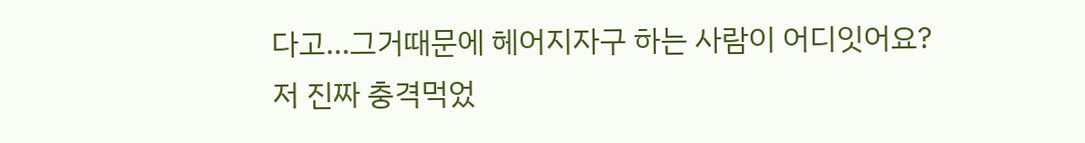다고...그거때문에 헤어지자구 하는 사람이 어디잇어요?
저 진짜 충격먹었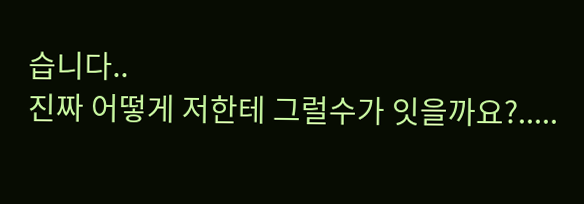습니다..
진짜 어떻게 저한테 그럴수가 잇을까요?.....